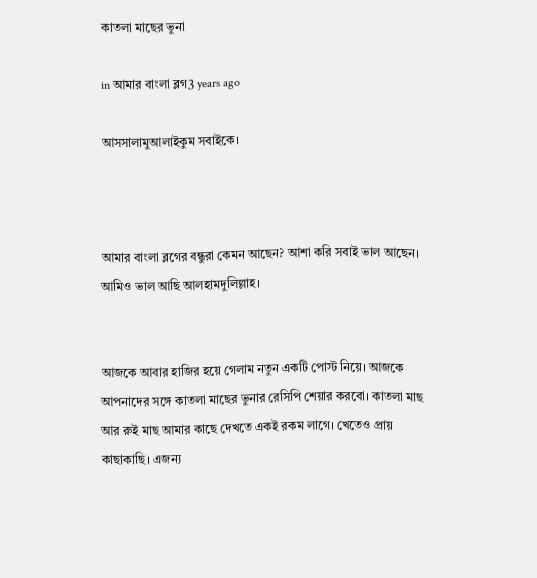কাতলা মাছের ভুনা

in আমার বাংলা ব্লগ3 years ago

আসসালামুআলাইকুম সবাইকে।



আমার বাংলা ব্লগের বন্ধুরা কেমন আছেন? আশা করি সবাই ভাল আছেন। আমিও ভাল আছি আলহামদুলিল্লাহ।


আজকে আবার হাজির হয়ে গেলাম নতুন একটি পোস্ট নিয়ে। আজকে আপনাদের সঙ্গে কাতলা মাছের ভুনার রেসিপি শেয়ার করবো। কাতলা মাছ আর রুই মাছ আমার কাছে দেখতে একই রকম লাগে। খেতেও প্রায় কাছাকাছি। এজন্য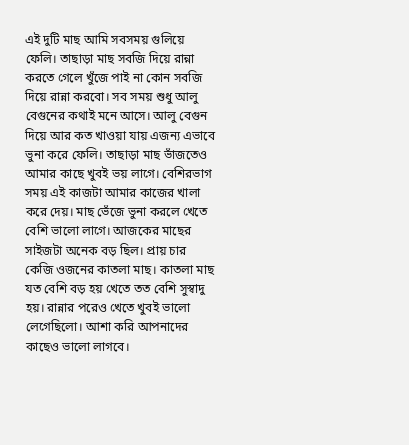এই দুটি মাছ আমি সবসময় গুলিয়ে ফেলি। তাছাড়া মাছ সবজি দিয়ে রান্না করতে গেলে খুঁজে পাই না কোন সবজি দিয়ে রান্না করবো। সব সময় শুধু আলু বেগুনের কথাই মনে আসে। আলু বেগুন দিয়ে আর কত খাওয়া যায় এজন্য এভাবে ভুনা করে ফেলি। তাছাড়া মাছ ভাঁজতেও আমার কাছে খুবই ভয় লাগে। বেশিরভাগ সময় এই কাজটা আমার কাজের খালা করে দেয়। মাছ ভেঁজে ভুনা করলে খেতে বেশি ভালো লাগে। আজকের মাছের সাইজটা অনেক বড় ছিল। প্রায় চার কেজি ওজনের কাতলা মাছ। কাতলা মাছ যত বেশি বড় হয় খেতে তত বেশি সুস্বাদু হয়। রান্নার পরেও খেতে খুবই ভালো লেগেছিলো। আশা করি আপনাদের কাছেও ভালো লাগবে।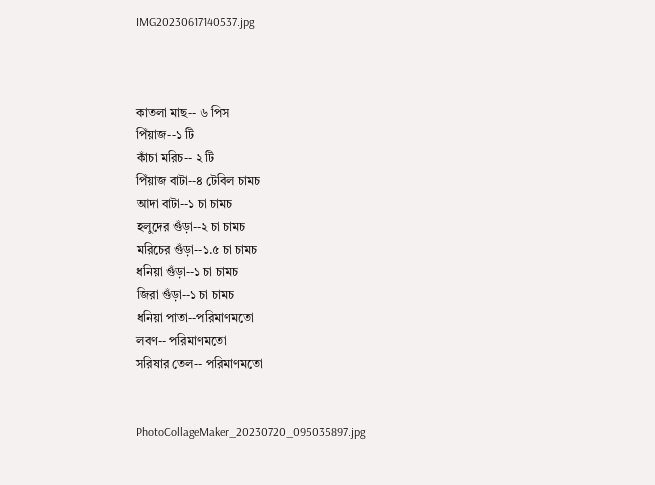IMG20230617140537.jpg



কাতলা মাছ-- ৬ পিস
পিঁয়াজ--১ টি
কাঁচা মরিচ-- ২ টি
পিঁয়াজ বাটা--৪ টেবিল চামচ
আদা বাটা--১ চা চামচ
হলুদের গুঁড়া--২ চা চামচ
মরিচের গুঁড়া--১.৫ চা চামচ
ধনিয়া গুঁড়া--১ চা চামচ
জিরা গুঁড়া--১ চা চামচ
ধনিয়া পাতা--পরিমাণমতো
লবণ-- পরিমাণমতো
সরিষার তেল-- পরিমাণমতো


PhotoCollageMaker_20230720_095035897.jpg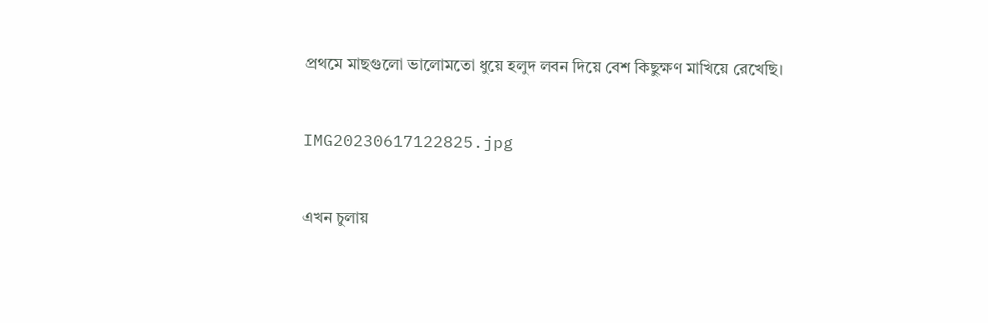প্রথমে মাছগুলো ভালোমতো ধুয়ে হলুদ লবন দিয়ে বেশ কিছুক্ষণ মাখিয়ে রেখেছি।


IMG20230617122825.jpg


এখন চুলায়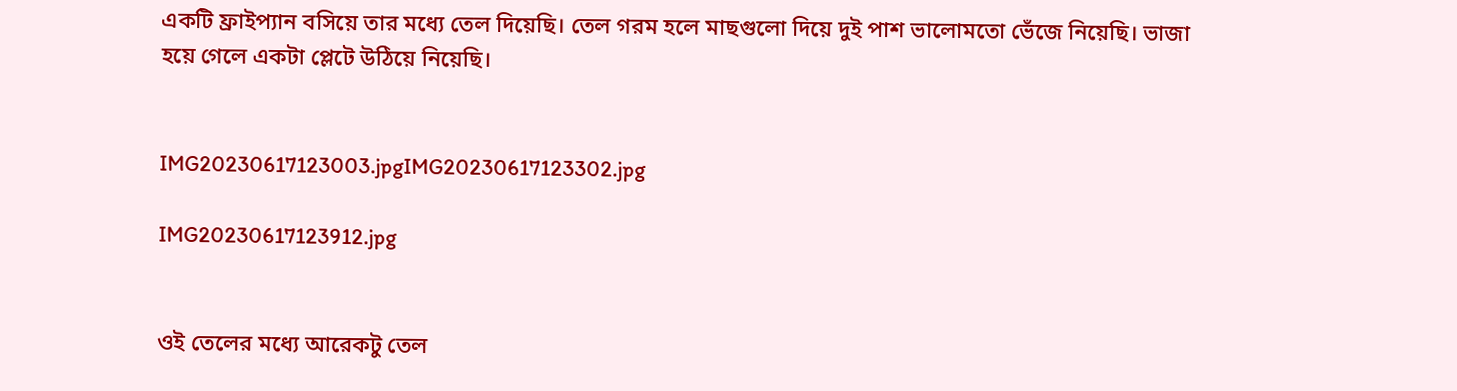একটি ফ্রাইপ্যান বসিয়ে তার মধ্যে তেল দিয়েছি। তেল গরম হলে মাছগুলো দিয়ে দুই পাশ ভালোমতো ভেঁজে নিয়েছি। ভাজা হয়ে গেলে একটা প্লেটে উঠিয়ে নিয়েছি।


IMG20230617123003.jpgIMG20230617123302.jpg

IMG20230617123912.jpg


ওই তেলের মধ্যে আরেকটু তেল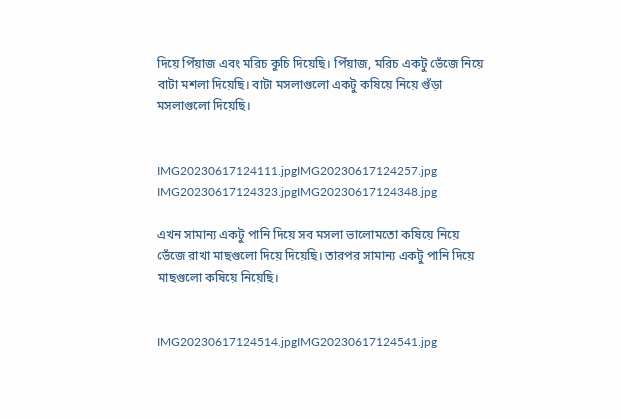দিয়ে পিঁয়াজ এবং মরিচ কুচি দিয়েছি। পিঁয়াজ, মরিচ একটু ভেঁজে নিয়ে বাটা মশলা দিয়েছি। বাটা মসলাগুলো একটু কষিয়ে নিয়ে গুঁড়া মসলাগুলো দিয়েছি।


IMG20230617124111.jpgIMG20230617124257.jpg
IMG20230617124323.jpgIMG20230617124348.jpg

এখন সামান্য একটু পানি দিয়ে সব মসলা ভালোমতো কষিয়ে নিয়ে ভেঁজে রাখা মাছগুলো দিয়ে দিয়েছি। তারপর সামান্য একটু পানি দিয়ে মাছগুলো কষিয়ে নিয়েছি।


IMG20230617124514.jpgIMG20230617124541.jpg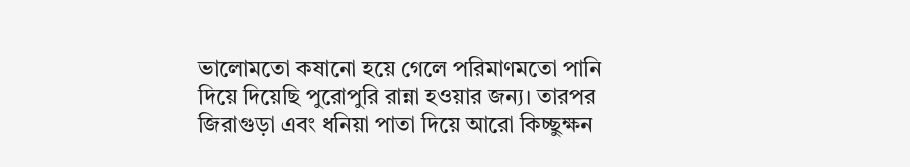ভালোমতো কষানো হয়ে গেলে পরিমাণমতো পানি দিয়ে দিয়েছি পুরোপুরি রান্না হওয়ার জন্য। তারপর জিরাগুড়া এবং ধনিয়া পাতা দিয়ে আরো কিচ্ছুক্ষন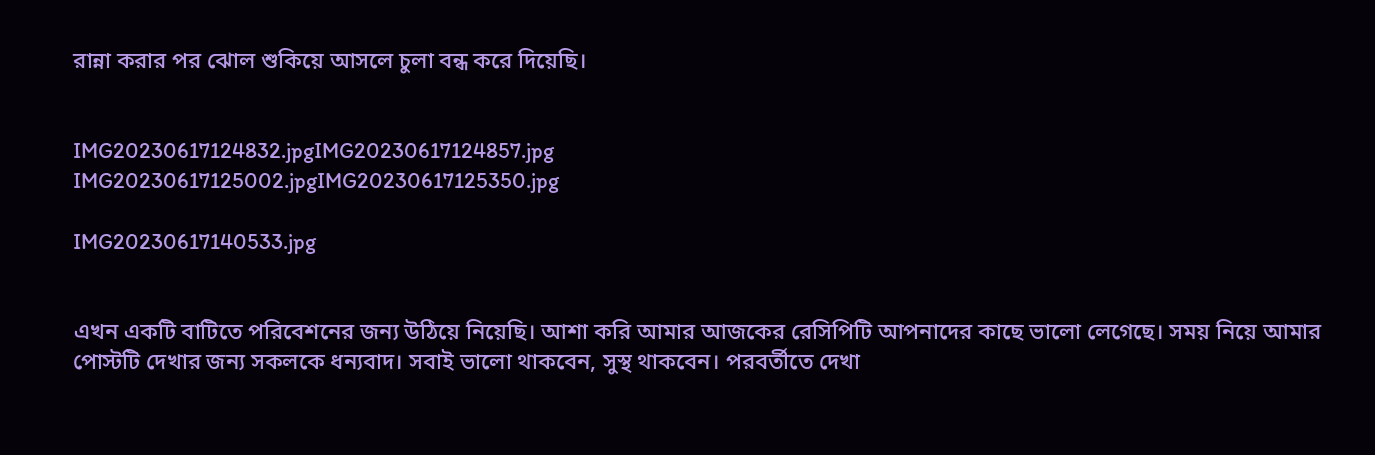রান্না করার পর ঝোল শুকিয়ে আসলে চুলা বন্ধ করে দিয়েছি।


IMG20230617124832.jpgIMG20230617124857.jpg
IMG20230617125002.jpgIMG20230617125350.jpg

IMG20230617140533.jpg


এখন একটি বাটিতে পরিবেশনের জন্য উঠিয়ে নিয়েছি। আশা করি আমার আজকের রেসিপিটি আপনাদের কাছে ভালো লেগেছে। সময় নিয়ে আমার পোস্টটি দেখার জন্য সকলকে ধন্যবাদ। সবাই ভালো থাকবেন, সুস্থ থাকবেন। পরবর্তীতে দেখা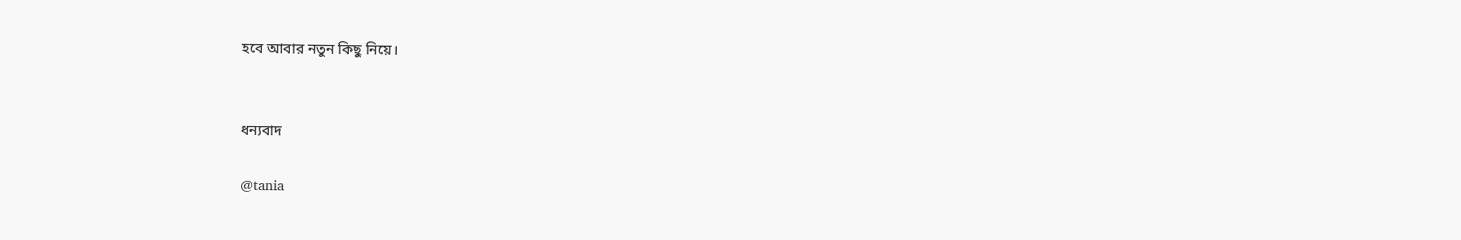হবে আবার নতুন কিছু নিয়ে।


ধন্যবাদ

@tania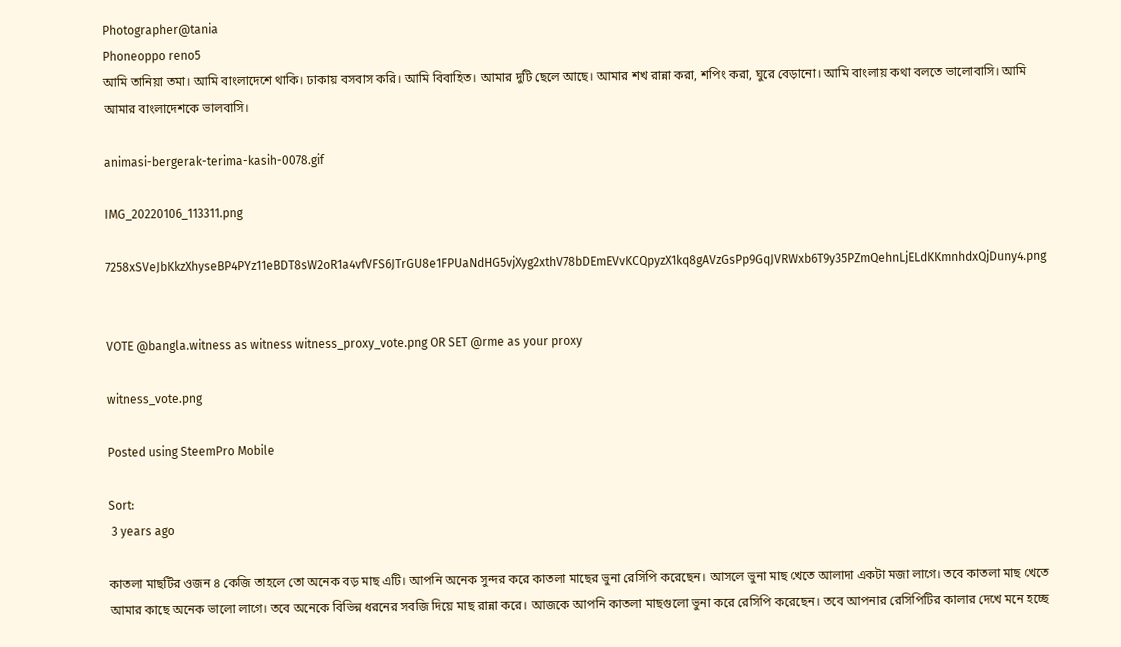Photographer@tania
Phoneoppo reno5
আমি তানিয়া তমা। আমি বাংলাদেশে থাকি। ঢাকায় বসবাস করি। আমি বিবাহিত। আমার দুটি ছেলে আছে। আমার শখ রান্না করা, শপিং করা, ঘুরে বেড়ানো। আমি বাংলায় কথা বলতে ভালোবাসি। আমি আমার বাংলাদেশকে ভালবাসি।

animasi-bergerak-terima-kasih-0078.gif

IMG_20220106_113311.png

7258xSVeJbKkzXhyseBP4PYz11eBDT8sW2oR1a4vfVFS6JTrGU8e1FPUaNdHG5vjXyg2xthV78bDEmEVvKCQpyzX1kq8gAVzGsPp9GqJVRWxb6T9y35PZmQehnLjELdKKmnhdxQjDuny4.png


VOTE @bangla.witness as witness witness_proxy_vote.png OR SET @rme as your proxy

witness_vote.png

Posted using SteemPro Mobile

Sort:
 3 years ago

কাতলা মাছটির ওজন ৪ কেজি তাহলে তো অনেক বড় মাছ এটি। আপনি অনেক সুন্দর করে কাতলা মাছের ভুনা রেসিপি করেছেন। আসলে ভুনা মাছ খেতে আলাদা একটা মজা লাগে। তবে কাতলা মাছ খেতে আমার কাছে অনেক ভালো লাগে। তবে অনেকে বিভিন্ন ধরনের সবজি দিয়ে মাছ রান্না করে। আজকে আপনি কাতলা মাছগুলো ভুনা করে রেসিপি করেছেন। তবে আপনার রেসিপিটির কালার দেখে মনে হচ্ছে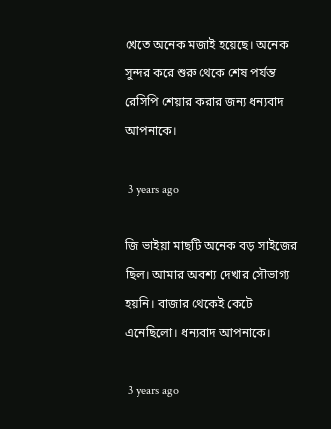খেতে অনেক মজাই হয়েছে। অনেক সুন্দর করে শুরু থেকে শেষ পর্যন্ত রেসিপি শেয়ার করার জন্য ধন্যবাদ আপনাকে।

 3 years ago

জি ভাইয়া মাছটি অনেক বড় সাইজের ছিল। আমার অবশ্য দেখার সৌভাগ্য হয়নি। বাজার থেকেই কেটে এনেছিলো। ধন্যবাদ আপনাকে।

 3 years ago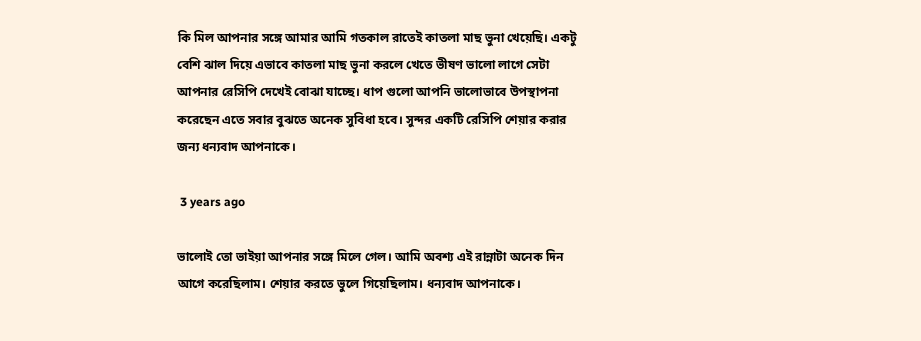কি মিল আপনার সঙ্গে আমার আমি গতকাল রাতেই কাতলা মাছ ভুনা খেয়েছি। একটু বেশি ঝাল দিয়ে এভাবে কাতলা মাছ ভুনা করলে খেতে ভীষণ ভালো লাগে সেটা আপনার রেসিপি দেখেই বোঝা যাচ্ছে। ধাপ গুলো আপনি ভালোভাবে উপস্থাপনা করেছেন এতে সবার বুঝতে অনেক সুবিধা হবে। সুন্দর একটি রেসিপি শেয়ার করার জন্য ধন্যবাদ আপনাকে।

 3 years ago

ভালোই তো ভাইয়া আপনার সঙ্গে মিলে গেল। আমি অবশ্য এই রান্নাটা অনেক দিন আগে করেছিলাম। শেয়ার করতে ভুলে গিয়েছিলাম। ধন্যবাদ আপনাকে।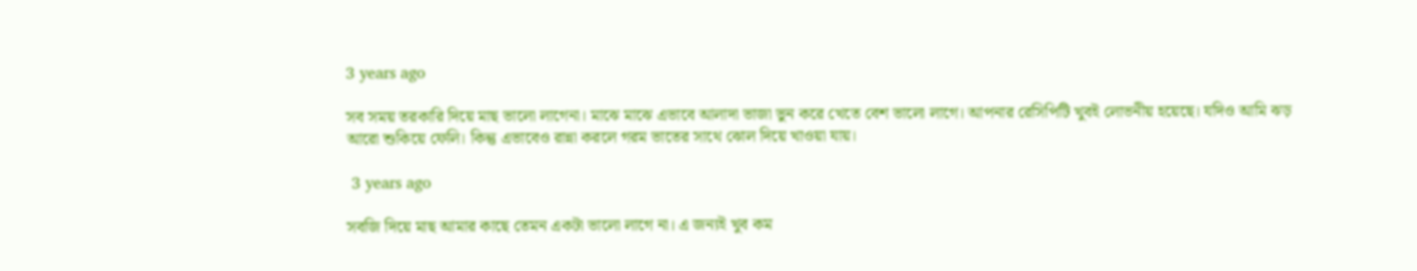3 years ago

সব সময় তরকারি দিয়ে মাছ ভালো লাগেনা। মাঝে মাঝে এভাবে আলাদা ভাজা ভুন করে খেতে বেশ ভালো লাগে। আপনার রেসিপিটি খুবই লোভনীয় হয়েছে। যদিও আমি ঝড় আরো শুকিয়ে ফেলি। কিন্তু এভাবেও রান্না করলে গরম ভাতের সাথে ঝোল দিয়ে খাওয়া যায়। ‌

 3 years ago

সবজি দিয়ে মাছ আমার কাছে তেমন একটা ভালো লাগে না। এ জন্যই খুব কম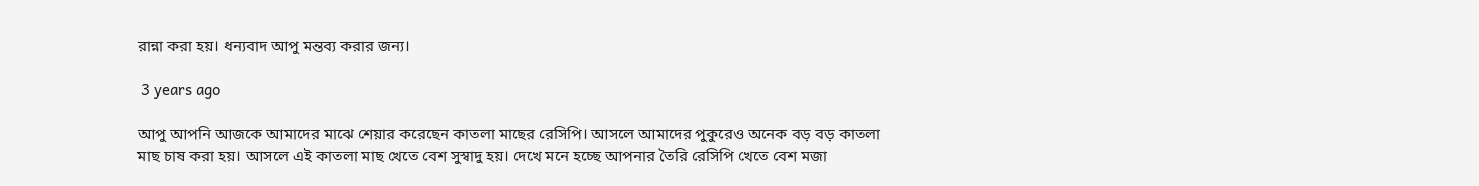রান্না করা হয়। ধন্যবাদ আপু মন্তব্য করার জন্য।

 3 years ago

আপু আপনি আজকে আমাদের মাঝে শেয়ার করেছেন কাতলা মাছের রেসিপি। আসলে আমাদের পুকুরেও অনেক বড় বড় কাতলা মাছ চাষ করা হয়। আসলে এই কাতলা মাছ খেতে বেশ সুস্বাদু হয়। দেখে মনে হচ্ছে আপনার তৈরি রেসিপি খেতে বেশ মজা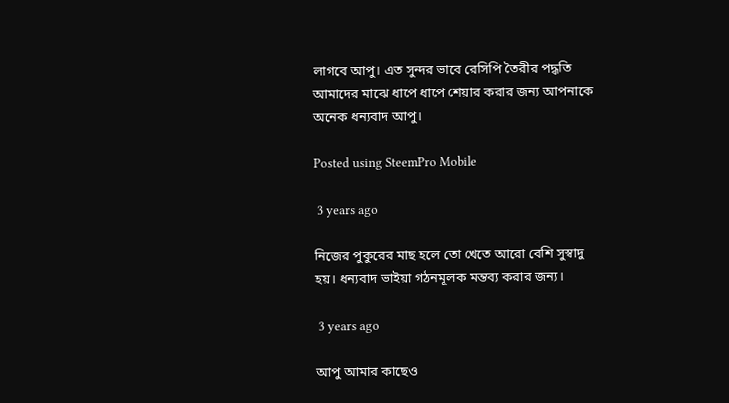লাগবে আপু। এত সুন্দর ভাবে রেসিপি তৈরীর পদ্ধতি আমাদের মাঝে ধাপে ধাপে শেয়ার করার জন্য আপনাকে অনেক ধন্যবাদ আপু।

Posted using SteemPro Mobile

 3 years ago

নিজের পুকুরের মাছ হলে তো খেতে আরো বেশি সুস্বাদু হয়। ধন্যবাদ ভাইয়া গঠনমূলক মন্তব্য করার জন্য।

 3 years ago

আপু আমার কাছেও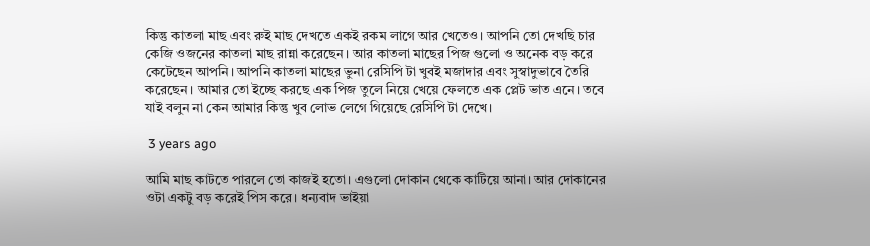কিন্তু কাতলা মাছ এবং রুই মাছ দেখতে একই রকম লাগে আর খেতেও। আপনি তো দেখছি চার কেজি ওজনের কাতলা মাছ রান্না করেছেন। আর কাতলা মাছের পিজ গুলো ও অনেক বড় করে কেটেছেন আপনি। আপনি কাতলা মাছের ভুনা রেসিপি টা খুবই মজাদার এবং সুস্বাদুভাবে তৈরি করেছেন। আমার তো ইচ্ছে করছে এক পিজ তুলে নিয়ে খেয়ে ফেলতে এক প্লেট ভাত এনে। তবে যাই বলুন না কেন আমার কিন্তু খুব লোভ লেগে গিয়েছে রেসিপি টা দেখে।

 3 years ago

আমি মাছ কাটতে পারলে তো কাজই হতো। এগুলো দোকান থেকে কাটিয়ে আনা। আর দোকানের ওটা একটু বড় করেই পিস করে। ধন্যবাদ ভাইয়া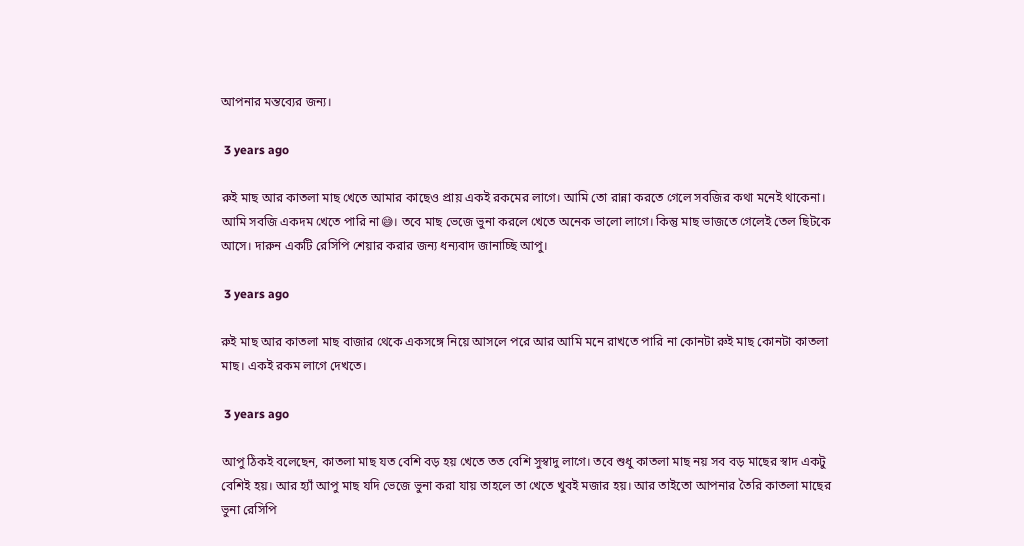আপনার মন্তব্যের জন্য।

 3 years ago

রুই মাছ আর কাতলা মাছ খেতে আমার কাছেও প্রায় একই রকমের লাগে। আমি তো রান্না করতে গেলে সবজির কথা মনেই থাকেনা। আমি সবজি একদম খেতে পারি না😅। তবে মাছ ভেজে ভুনা করলে খেতে অনেক ভালো লাগে। কিন্তু মাছ ভাজতে গেলেই তেল ছিটকে আসে। দারুন একটি রেসিপি শেয়ার করার জন্য ধন্যবাদ জানাচ্ছি আপু।

 3 years ago

রুই মাছ আর কাতলা মাছ বাজার থেকে একসঙ্গে নিয়ে আসলে পরে আর আমি মনে রাখতে পারি না কোনটা রুই মাছ কোনটা কাতলা মাছ। একই রকম লাগে দেখতে।

 3 years ago

আপু ঠিকই বলেছেন, কাতলা মাছ যত বেশি বড় হয় খেতে তত বেশি সুস্বাদু লাগে। তবে শুধু কাতলা মাছ নয় সব বড় মাছের স্বাদ একটু বেশিই হয়। আর হ্যাঁ আপু মাছ যদি ভেজে ভুনা করা যায় তাহলে তা খেতে খুবই মজার হয়। আর তাইতো আপনার তৈরি কাতলা মাছের ভুনা রেসিপি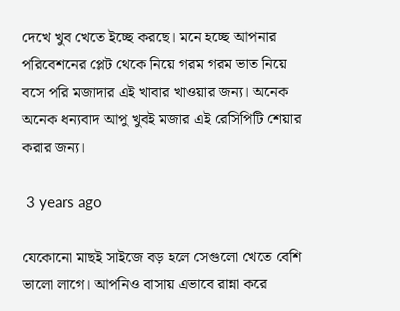দেখে খুব খেতে ইচ্ছে করছে। মনে হচ্ছে আপনার পরিবেশনের প্লেট থেকে নিয়ে গরম গরম ভাত নিয়ে বসে পরি মজাদার এই খাবার খাওয়ার জন্য। অনেক অনেক ধন্যবাদ আপু খুবই মজার এই রেসিপিটি শেয়ার করার জন্য।

 3 years ago

যেকোনো মাছই সাইজে বড় হলে সেগুলো খেতে বেশি ভালো লাগে। আপনিও বাসায় এভাবে রান্না করে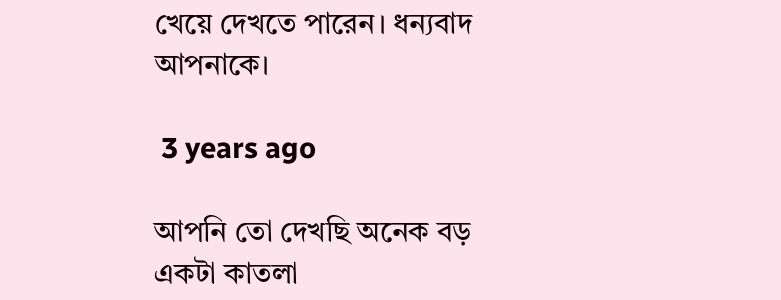খেয়ে দেখতে পারেন। ধন্যবাদ আপনাকে।

 3 years ago

আপনি তো দেখছি অনেক বড় একটা কাতলা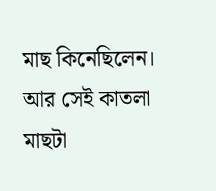মাছ কিনেছিলেন। আর সেই কাতলা মাছটা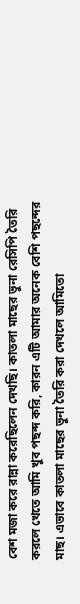বেশ মজা করে রান্না করেছিলেন দেখছি। কাতলা মাছের ভুনা রেসিপি তৈরি করলে খেতে আমি খুব পছন্দ করি, কারন এটি আমার অনেক বেশি পছন্দের মাছ। এভাবে কাতলা মাছের ভুনা তৈরি করা দেখলে আমিতো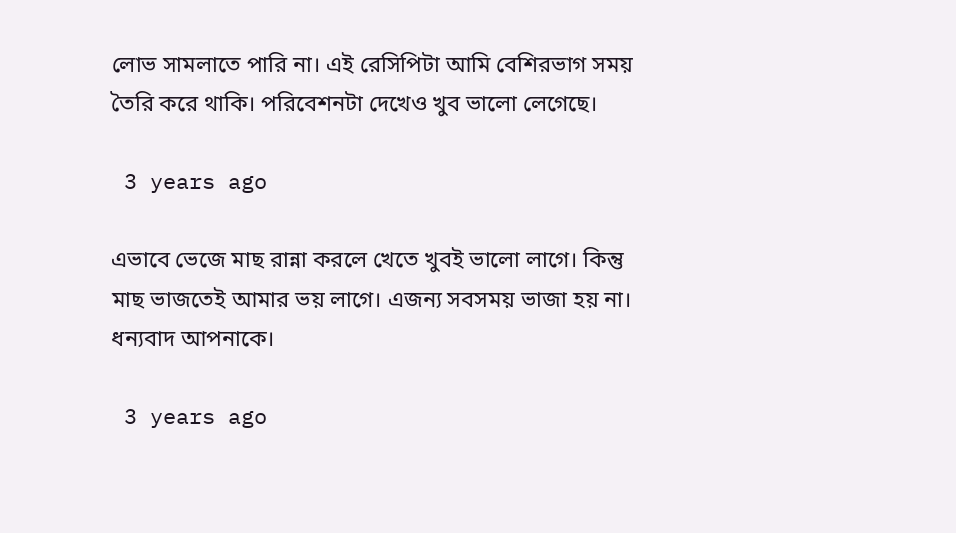লোভ সামলাতে পারি না। এই রেসিপিটা আমি বেশিরভাগ সময় তৈরি করে থাকি। পরিবেশনটা দেখেও খুব ভালো লেগেছে।

 3 years ago

এভাবে ভেজে মাছ রান্না করলে খেতে খুবই ভালো লাগে। কিন্তু মাছ ভাজতেই আমার ভয় লাগে। এজন্য সবসময় ভাজা হয় না। ধন্যবাদ আপনাকে।

 3 years ago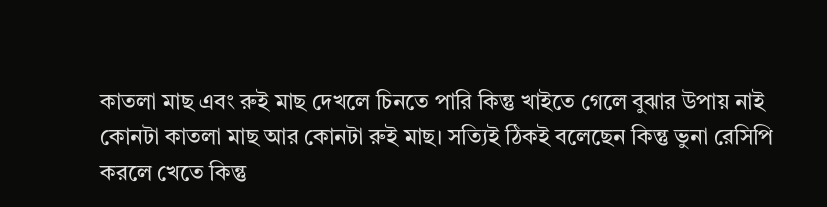কাতলা মাছ এবং রুই মাছ দেখলে চিনতে পারি কিন্তু খাইতে গেলে বুঝার উপায় নাই কোনটা কাতলা মাছ আর কোনটা রুই মাছ। সত্যিই ঠিকই বলেছেন কিন্তু ভুনা রেসিপি করলে খেতে কিন্তু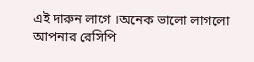এই দারুন লাগে ।অনেক ভালো লাগলো আপনার রেসিপি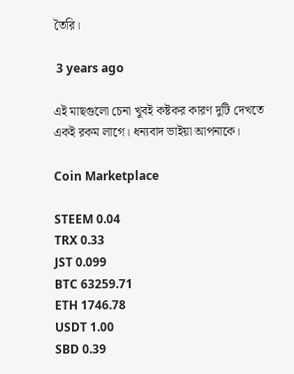তৈরি।

 3 years ago

এই মাছগুলো চেনা খুবই কষ্টকর কারণ দুটি দেখতে একই রকম লাগে। ধন্যবাদ ভাইয়া আপনাকে।

Coin Marketplace

STEEM 0.04
TRX 0.33
JST 0.099
BTC 63259.71
ETH 1746.78
USDT 1.00
SBD 0.39